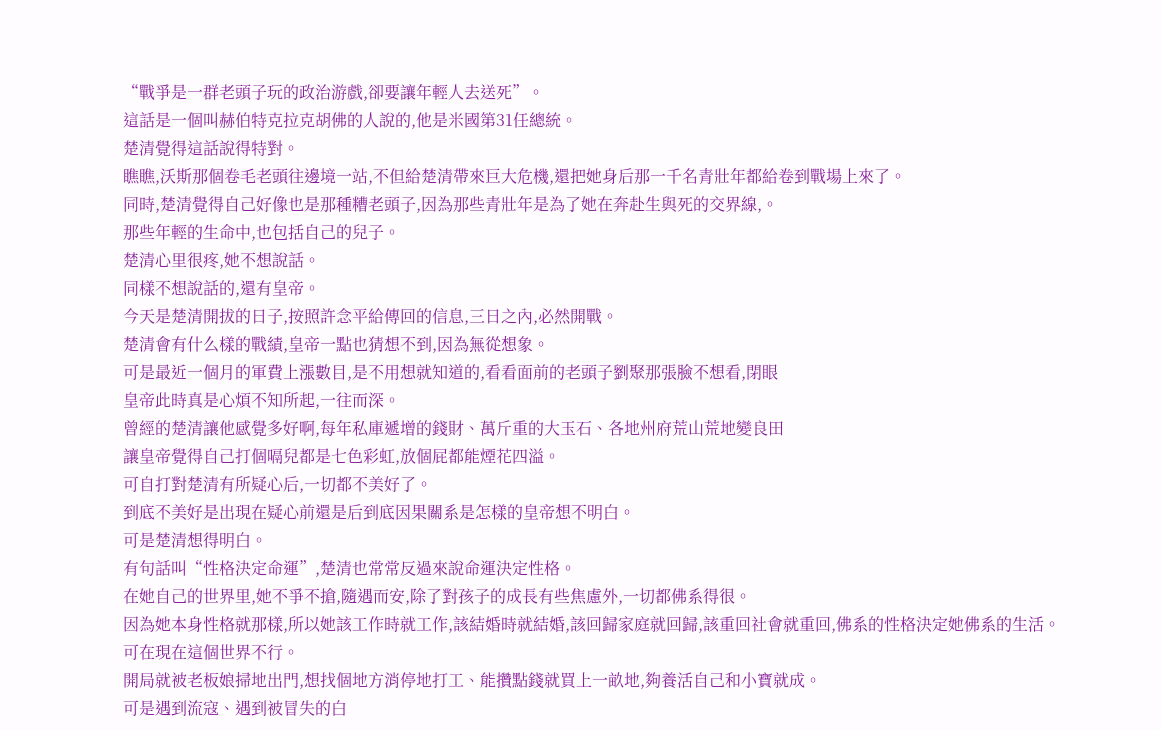“戰爭是一群老頭子玩的政治游戲,卻要讓年輕人去送死”。
這話是一個叫赫伯特克拉克胡佛的人說的,他是米國第31任總統。
楚清覺得這話說得特對。
瞧瞧,沃斯那個卷毛老頭往邊境一站,不但給楚清帶來巨大危機,還把她身后那一千名青壯年都給卷到戰場上來了。
同時,楚清覺得自己好像也是那種糟老頭子,因為那些青壯年是為了她在奔赴生與死的交界線,。
那些年輕的生命中,也包括自己的兒子。
楚清心里很疼,她不想說話。
同樣不想說話的,還有皇帝。
今天是楚清開拔的日子,按照許念平給傳回的信息,三日之內,必然開戰。
楚清會有什么樣的戰績,皇帝一點也猜想不到,因為無從想象。
可是最近一個月的軍費上漲數目,是不用想就知道的,看看面前的老頭子劉聚那張臉不想看,閉眼
皇帝此時真是心煩不知所起,一往而深。
曾經的楚清讓他感覺多好啊,每年私庫遞增的錢財、萬斤重的大玉石、各地州府荒山荒地變良田
讓皇帝覺得自己打個嗝兒都是七色彩虹,放個屁都能煙花四溢。
可自打對楚清有所疑心后,一切都不美好了。
到底不美好是出現在疑心前還是后到底因果關系是怎樣的皇帝想不明白。
可是楚清想得明白。
有句話叫“性格決定命運”,楚清也常常反過來說命運決定性格。
在她自己的世界里,她不爭不搶,隨遇而安,除了對孩子的成長有些焦慮外,一切都佛系得很。
因為她本身性格就那樣,所以她該工作時就工作,該結婚時就結婚,該回歸家庭就回歸,該重回社會就重回,佛系的性格決定她佛系的生活。
可在現在這個世界不行。
開局就被老板娘掃地出門,想找個地方消停地打工、能攢點錢就買上一畝地,夠養活自己和小寶就成。
可是遇到流寇、遇到被冒失的白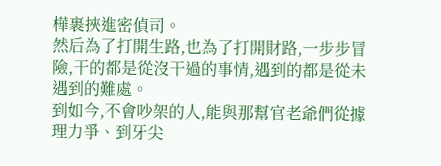樺裹挾進密偵司。
然后為了打開生路,也為了打開財路,一步步冒險,干的都是從沒干過的事情,遇到的都是從未遇到的難處。
到如今,不會吵架的人,能與那幫官老爺們從據理力爭、到牙尖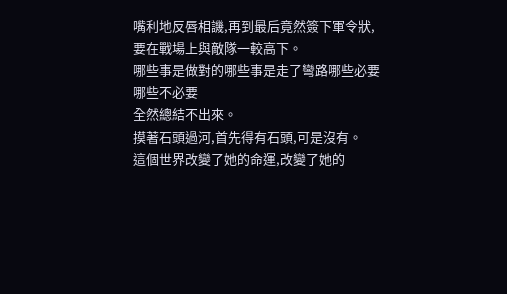嘴利地反唇相譏,再到最后竟然簽下軍令狀,要在戰場上與敵隊一較高下。
哪些事是做對的哪些事是走了彎路哪些必要哪些不必要
全然總結不出來。
摸著石頭過河,首先得有石頭,可是沒有。
這個世界改變了她的命運,改變了她的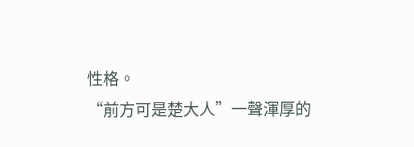性格。
“前方可是楚大人”一聲渾厚的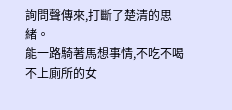詢問聲傳來,打斷了楚清的思緒。
能一路騎著馬想事情,不吃不喝不上廁所的女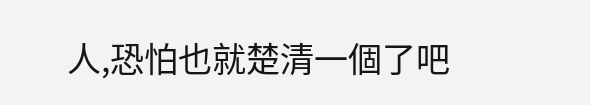人,恐怕也就楚清一個了吧